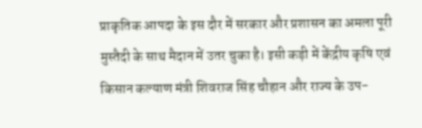प्राकृतिक आपदा के इस दौर में सरकार और प्रशासन का अमला पूरी मुस्तैदी के साथ मैदान में उतर चुका है। इसी कड़ी में केंद्रीय कृषि एवं किसान कल्याण मंत्री शिवराज सिंह चौहान और राज्य के उप-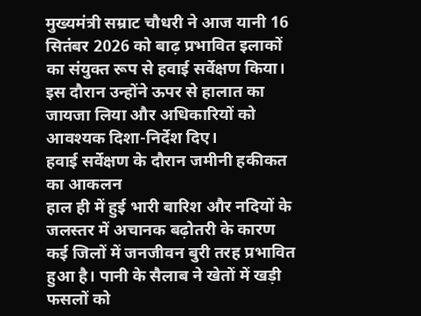मुख्यमंत्री सम्राट चौधरी ने आज यानी 16 सितंबर 2026 को बाढ़ प्रभावित इलाकों का संयुक्त रूप से हवाई सर्वेक्षण किया। इस दौरान उन्होंने ऊपर से हालात का जायजा लिया और अधिकारियों को आवश्यक दिशा-निर्देश दिए।
हवाई सर्वेक्षण के दौरान जमीनी हकीकत का आकलन
हाल ही में हुई भारी बारिश और नदियों के जलस्तर में अचानक बढ़ोतरी के कारण कई जिलों में जनजीवन बुरी तरह प्रभावित हुआ है। पानी के सैलाब ने खेतों में खड़ी फसलों को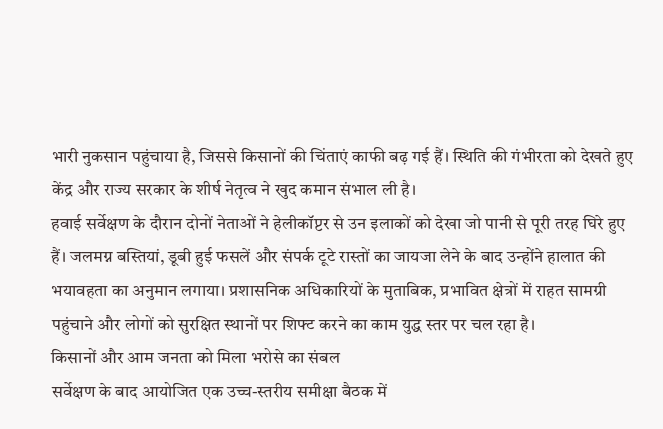भारी नुकसान पहुंचाया है, जिससे किसानों की चिंताएं काफी बढ़ गई हैं। स्थिति की गंभीरता को देखते हुए केंद्र और राज्य सरकार के शीर्ष नेतृत्व ने खुद कमान संभाल ली है।
हवाई सर्वेक्षण के दौरान दोनों नेताओं ने हेलीकॉप्टर से उन इलाकों को देखा जो पानी से पूरी तरह घिरे हुए हैं। जलमग्न बस्तियां, डूबी हुई फसलें और संपर्क टूटे रास्तों का जायजा लेने के बाद उन्होंने हालात की भयावहता का अनुमान लगाया। प्रशासनिक अधिकारियों के मुताबिक, प्रभावित क्षेत्रों में राहत सामग्री पहुंचाने और लोगों को सुरक्षित स्थानों पर शिफ्ट करने का काम युद्ध स्तर पर चल रहा है।
किसानों और आम जनता को मिला भरोसे का संबल
सर्वेक्षण के बाद आयोजित एक उच्च-स्तरीय समीक्षा बैठक में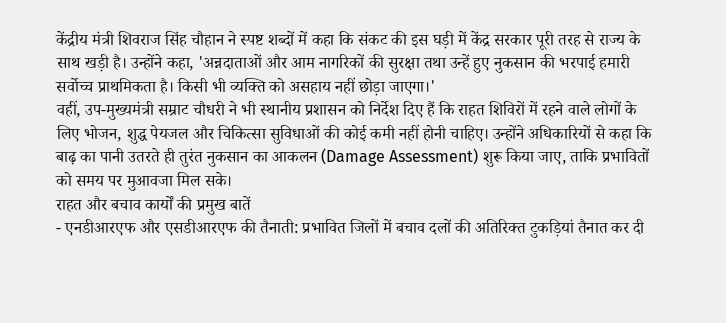केंद्रीय मंत्री शिवराज सिंह चौहान ने स्पष्ट शब्दों में कहा कि संकट की इस घड़ी में केंद्र सरकार पूरी तरह से राज्य के साथ खड़ी है। उन्होंने कहा, 'अन्नदाताओं और आम नागरिकों की सुरक्षा तथा उन्हें हुए नुकसान की भरपाई हमारी सर्वोच्च प्राथमिकता है। किसी भी व्यक्ति को असहाय नहीं छोड़ा जाएगा।'
वहीं, उप-मुख्यमंत्री सम्राट चौधरी ने भी स्थानीय प्रशासन को निर्देश दिए हैं कि राहत शिविरों में रहने वाले लोगों के लिए भोजन, शुद्ध पेयजल और चिकित्सा सुविधाओं की कोई कमी नहीं होनी चाहिए। उन्होंने अधिकारियों से कहा कि बाढ़ का पानी उतरते ही तुरंत नुकसान का आकलन (Damage Assessment) शुरू किया जाए, ताकि प्रभावितों को समय पर मुआवजा मिल सके।
राहत और बचाव कार्यों की प्रमुख बातें
- एनडीआरएफ और एसडीआरएफ की तैनाती: प्रभावित जिलों में बचाव दलों की अतिरिक्त टुकड़ियां तैनात कर दी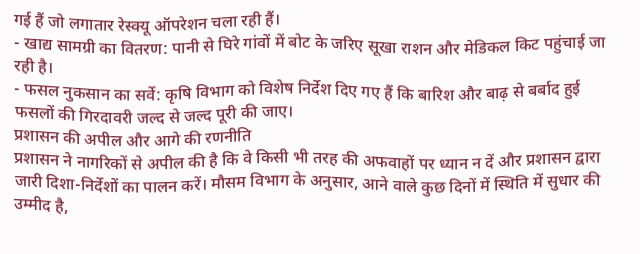गई हैं जो लगातार रेस्क्यू ऑपरेशन चला रही हैं।
- खाद्य सामग्री का वितरण: पानी से घिरे गांवों में बोट के जरिए सूखा राशन और मेडिकल किट पहुंचाई जा रही है।
- फसल नुकसान का सर्वे: कृषि विभाग को विशेष निर्देश दिए गए हैं कि बारिश और बाढ़ से बर्बाद हुई फसलों की गिरदावरी जल्द से जल्द पूरी की जाए।
प्रशासन की अपील और आगे की रणनीति
प्रशासन ने नागरिकों से अपील की है कि वे किसी भी तरह की अफवाहों पर ध्यान न दें और प्रशासन द्वारा जारी दिशा-निर्देशों का पालन करें। मौसम विभाग के अनुसार, आने वाले कुछ दिनों में स्थिति में सुधार की उम्मीद है,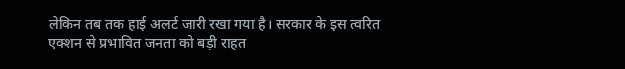लेकिन तब तक हाई अलर्ट जारी रखा गया है। सरकार के इस त्वरित एक्शन से प्रभावित जनता को बड़ी राहत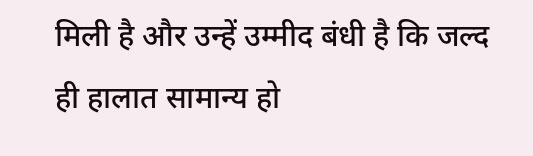मिली है और उन्हें उम्मीद बंधी है कि जल्द ही हालात सामान्य हो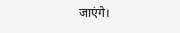जाएंगे।